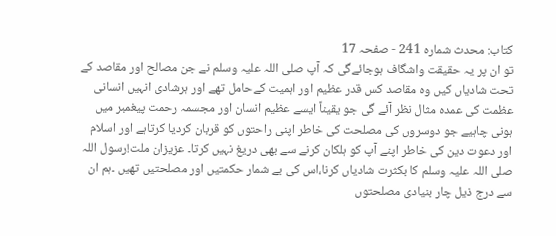کتاب: محدث شمارہ 241 - صفحہ 17
تو ان پر یہ حقیقت واشگاف ہوجائےگی کہ آپ صلی اللہ علیہ وسلم نے جن مصالح اور مقاصد کے تحت شادیاں کیں وہ مقاصد کس قدر عظیم اور اہمیت کےحامل تھے اور ہرشادی انہیں انسانی عظمت کی عمدہ مثال نظر آئے گی جو یقیناً ایسے عظیم انسان اور مجسمہ رحمت پیغمبر میں ہونی چاہیے جو دوسروں کی مصلحت کی خاطر اپنی راحتوں کو قربان کردیا کرتاہے اور اسلام اور دعوت دین کی خاطر اپنے آپ کو ہلکان کرنے سے بھی دریغ نہیں کرتا۔ عزیزان ملت!رسول اللہ صلی اللہ علیہ وسلم کا بکثرت شادیاں کرنا،اس کی بے شمار حکمتیں اور مصلحتیں تھیں ۔ہم ان سے درج ذیل چار بنیادی مصلحتوں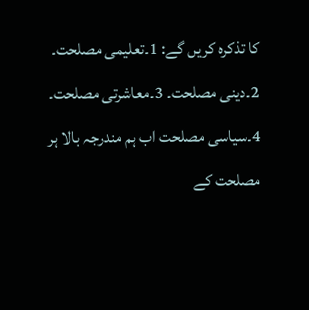کا تذکرہ کریں گے: 1۔تعلیمی مصلحت۔ 2۔دینی مصلحت۔ 3۔معاشرتی مصلحت۔ 4۔سیاسی مصلحت اب ہم مندرجہ بالا ہر مصلحت کے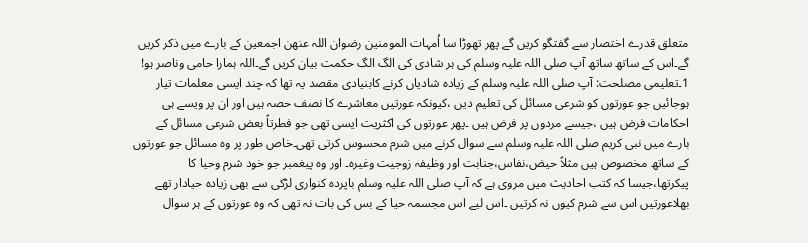متعلق قدرے اختصار سے گفتگو کریں گے پھر تھوڑا سا اُمہات المومنین رضوان اللہ عنھن اجمعین کے بارے میں ذکر کریں گے۔اس کے ساتھ ساتھ آپ صلی اللہ علیہ وسلم کی ہر شادی کی الگ الگ حکمت بیان کریں گے۔اللہ ہمارا حامی وناصر ہو! 1۔تعلیمی مصلحت: آپ صلی اللہ علیہ وسلم کے زیادہ شادیاں کرنے کابنیادی مقصد یہ تھا کہ چند ایسی معلمات تیار ہوجائیں جو عورتوں کو شرعی مسائل کی تعلیم دیں ،کیونکہ عورتیں معاشرے کا نصف حصہ ہیں اور ان پر ویسے ہی احکامات فرض ہیں ،جیسے مردوں پر فرض ہیں ۔پھر عورتوں کی اکثریت ایسی تھی جو فطرتاً بعض شرعی مسائل کے بارے میں نبی کریم صلی اللہ علیہ وسلم سے سوال کرنے میں شرم محسوس کرتی تھی۔خاص طور پر وہ مسائل جو عورتوں کے ساتھ مخصوص ہیں مثلاً حیض،نفاس،جنابت اور وظیفہ زوجیت وغیرہ۔ اور وہ پیغمبر جو خود شرم وحیا کا پیکرتھا،جیسا کہ کتب احادیث میں مروی ہے کہ آپ صلی اللہ علیہ وسلم باپردہ کنواری لڑکی سے بھی زیادہ حیادار تھے بھلاعورتیں اس سے شرم کیوں نہ کرتیں ۔اس لیے اس مجسمہ حیا کے بس کی بات نہ تھی کہ وہ عورتوں کے ہر سوال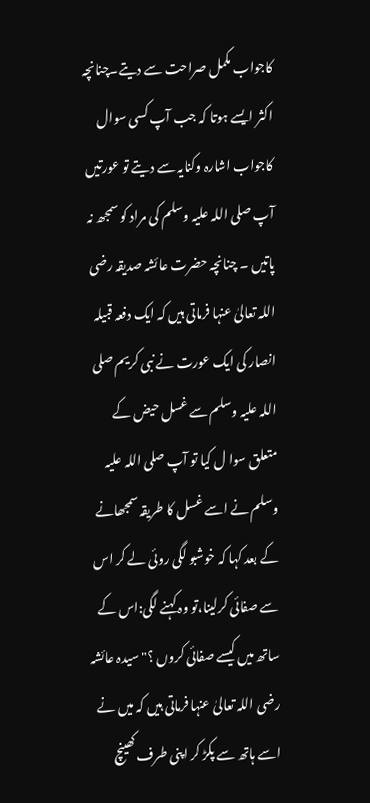کاجواب مکمل صراحت سے دیتے۔چنانچہ اکثر ایسے ہوتا کہ جب آپ کسی سوال کاجواب اشارہ وکنایہ سے دیتے تو عورتیں آپ صلی اللہ علیہ وسلم کی مراد کو سمجھ نہ پاتیں ۔ چنانچہ حضرت عائشہ صدیقہ رضی اللہ تعالیٰ عنہا فرماتی ہیں کہ ایک دفعہ قبیلہ انصار کی ایک عورت نے نبی کریم صلی اللہ علیہ وسلم سے غسل حیض کے متعلق سوا ل کیا تو آپ صلی اللہ علیہ وسلم نے اسے غسل کا طریقہ سمجھانے کے بعد کہا کہ خوشبو لگی روئی لے کر اس سے صفائی کرلینا،تو وہ کہنے لگی:اس کے ساتھ میں کیسے صفائی کروں ؟" سیدہ عائشہ رضی اللہ تعالیٰ عنہا فرماتی ہیں کہ میں نے اسے ہاتھ سے پکڑ کر اپنی طرف کھینچ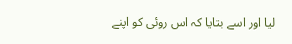لیا اور اسے بتایا کہ اس روئی کو اپنے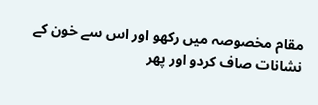مقام مخصوصہ میں رکھو اور اس سے خون کے نشانات صاف کردو اور پھر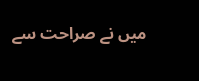میں نے صراحت سے